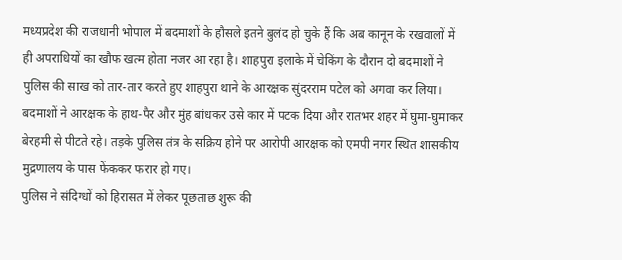मध्यप्रदेश की राजधानी भोपाल में बदमाशों के हौसले इतने बुलंद हो चुके हैं कि अब कानून के रखवालों में ही अपराधियों का खौफ खत्म होता नजर आ रहा है। शाहपुरा इलाके में चेकिंग के दौरान दो बदमाशों ने पुलिस की साख को तार-तार करते हुए शाहपुरा थाने के आरक्षक सुंदरराम पटेल को अगवा कर लिया। बदमाशों ने आरक्षक के हाथ-पैर और मुंह बांधकर उसे कार में पटक दिया और रातभर शहर में घुमा-घुमाकर बेरहमी से पीटते रहे। तड़के पुलिस तंत्र के सक्रिय होने पर आरोपी आरक्षक को एमपी नगर स्थित शासकीय मुद्रणालय के पास फेंककर फरार हो गए।
पुलिस ने संदिग्धों को हिरासत में लेकर पूछताछ शुरू की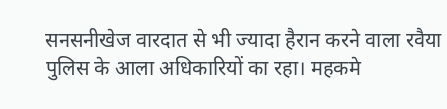सनसनीखेज वारदात से भी ज्यादा हैरान करने वाला रवैया पुलिस के आला अधिकारियों का रहा। महकमे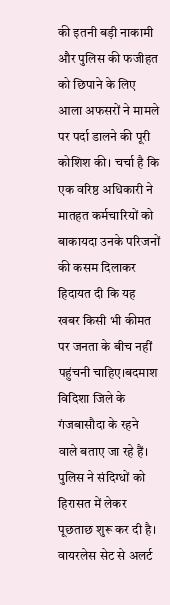की इतनी बड़ी नाकामी और पुलिस की फजीहत को छिपाने के लिए आला अफसरों ने मामले पर पर्दा डालने की पूरी कोशिश की। चर्चा है कि एक वरिष्ठ अधिकारी ने मातहत कर्मचारियों को बाकायदा उनके परिजनों की कसम दिलाकर हिदायत दी कि यह खबर किसी भी कीमत पर जनता के बीच नहीं पहुंचनी चाहिए।बदमाश विदिशा जिले के गंजबासौदा के रहने वाले बताए जा रहे हैं। पुलिस ने संदिग्धों को हिरासत में लेकर पूछताछ शुरू कर दी है।
वायरलेस सेट से अलर्ट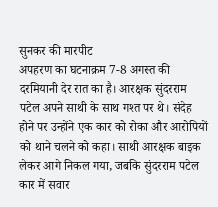सुनकर की मारपीट
अपहरण का घटनाक्रम 7-8 अगस्त की दरमियानी देर रात का है। आरक्षक सुंदरराम पटेल अपने साथी के साथ गश्त पर थे। संदेह होने पर उन्होंने एक कार को रोका और आरोपियों को थाने चलने को कहा। साथी आरक्षक बाइक लेकर आगे निकल गया, जबकि सुंदरराम पटेल कार में सवार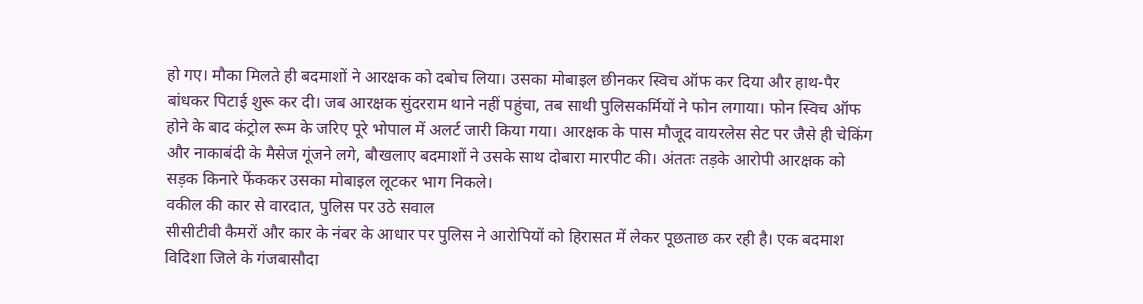हो गए। मौका मिलते ही बदमाशों ने आरक्षक को दबोच लिया। उसका मोबाइल छीनकर स्विच ऑफ कर दिया और हाथ-पैर बांधकर पिटाई शुरू कर दी। जब आरक्षक सुंदरराम थाने नहीं पहुंचा, तब साथी पुलिसकर्मियों ने फोन लगाया। फोन स्विच ऑफ होने के बाद कंट्रोल रूम के जरिए पूरे भोपाल में अलर्ट जारी किया गया। आरक्षक के पास मौजूद वायरलेस सेट पर जैसे ही चेकिंग और नाकाबंदी के मैसेज गूंजने लगे, बौखलाए बदमाशों ने उसके साथ दोबारा मारपीट की। अंततः तड़के आरोपी आरक्षक को सड़क किनारे फेंककर उसका मोबाइल लूटकर भाग निकले।
वकील की कार से वारदात, पुलिस पर उठे सवाल
सीसीटीवी कैमरों और कार के नंबर के आधार पर पुलिस ने आरोपियों को हिरासत में लेकर पूछताछ कर रही है। एक बदमाश विदिशा जिले के गंजबासौदा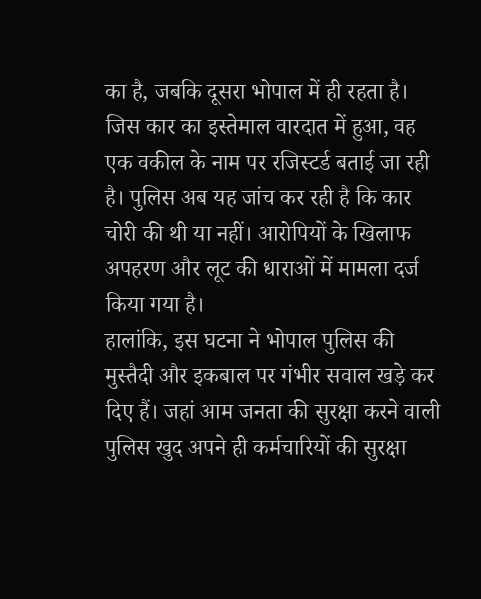का है, जबकि दूसरा भोपाल में ही रहता है। जिस कार का इस्तेमाल वारदात में हुआ, वह एक वकील के नाम पर रजिस्टर्ड बताई जा रही है। पुलिस अब यह जांच कर रही है कि कार चोरी की थी या नहीं। आरोपियों के खिलाफ अपहरण और लूट की धाराओं में मामला दर्ज किया गया है।
हालांकि, इस घटना ने भोपाल पुलिस की मुस्तैदी और इकबाल पर गंभीर सवाल खड़े कर दिए हैं। जहां आम जनता की सुरक्षा करने वाली पुलिस खुद अपने ही कर्मचारियों की सुरक्षा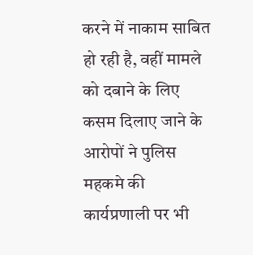करने में नाकाम साबित हो रही है, वहीं मामले को दबाने के लिए कसम दिलाए जाने के आरोपों ने पुलिस महकमे की कार्यप्रणाली पर भी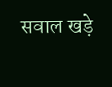सवाल खड़े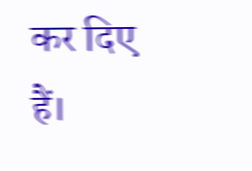कर दिए हैं।